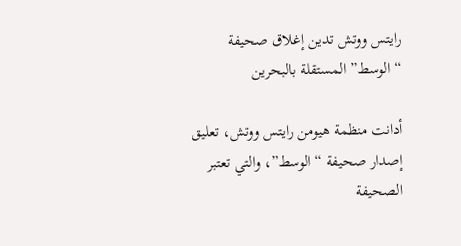رايتس ووتش تدين إغلاق صحيفة “الوسط” المستقلة بالبحرين

أدانت منظمة هيومن رايتس ووتش، تعليق إصدار صحيفة “الوسط”، والتي تعتبر الصحيفة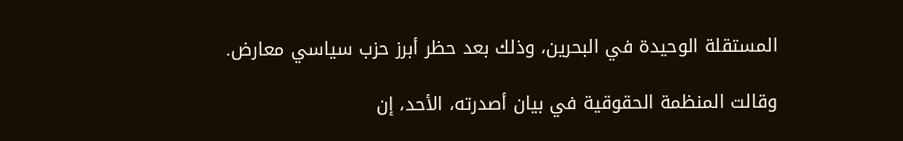المستقلة الوحيدة في البحرين، وذلك بعد حظر أبرز حزب سياسي معارض.

وقالت المنظمة الحقوقية في بيان أصدرته، الأحد، إن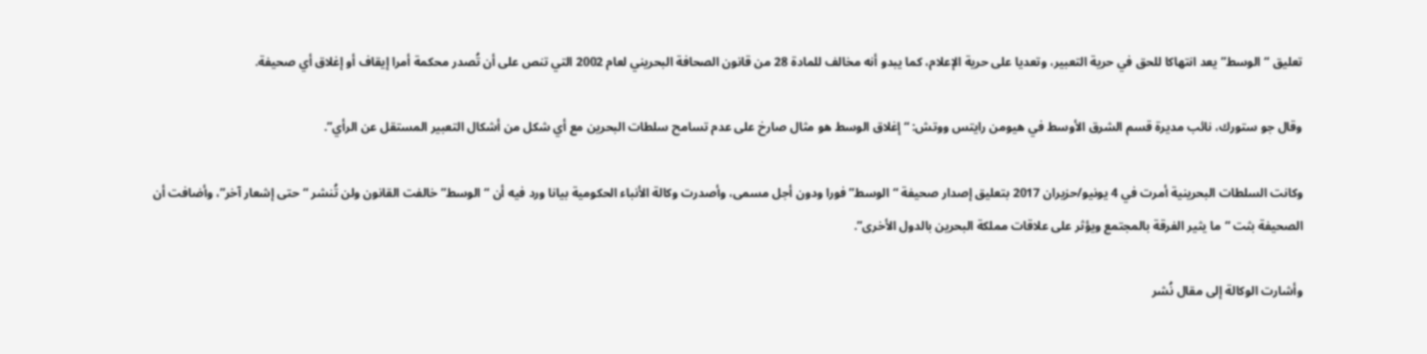تعليق “الوسط” يعد انتهاكا للحق في حرية التعبير، وتعديا على حرية الإعلام، كما يبدو أنه مخالف للمادة 28 من قانون الصحافة البحريني لعام 2002 التي تنص على أن تُصدر محكمة أمرا إيقاف أو إغلاق أي صحيفة.

وقال جو ستورك، نائب مديرة قسم الشرق الأوسط في هيومن رايتس ووتش: “إغلاق الوسط هو مثال صارخ على عدم تسامح سلطات البحرين مع أي شكل من أشكال التعبير المستقل عن الرأي”.

وكانت السلطات البحرينية أمرت في 4 يونيو/حزيران 2017 بتعليق إصدار صحيفة “الوسط” فورا ودون أجل مسمى، وأصدرت وكالة الأنباء الحكومية بيانا ورد فيه أن “الوسط” خالفت القانون ولن تُنشر “حتى إشعار آخر”، وأضافت أن الصحيفة بثت “ما يثير الفرقة بالمجتمع ويؤثر على علاقات مملكة البحرين بالدول الأخرى”.

وأشارت الوكالة إلى مقال نُشر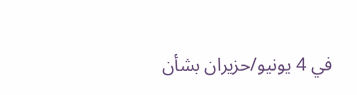في 4 يونيو/حزيران بشأن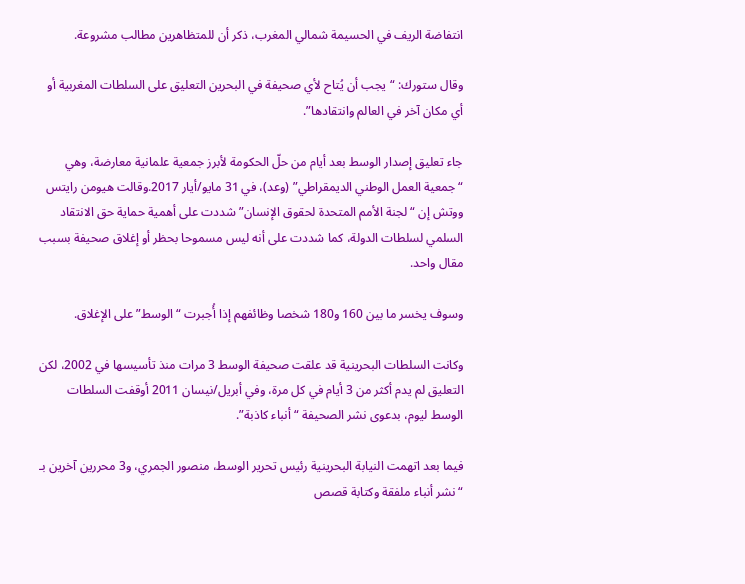انتفاضة الريف في الحسيمة شمالي المغرب، ذكر أن للمتظاهرين مطالب مشروعة.

وقال ستورك: “يجب أن يُتاح لأي صحيفة في البحرين التعليق على السلطات المغربية أو أي مكان آخر في العالم وانتقادها”.

جاء تعليق إصدار الوسط بعد أيام من حلّ الحكومة لأبرز جمعية علمانية معارضة، وهي “جمعية العمل الوطني الديمقراطي” (وعد)، في 31 مايو/أيار 2017.وقالت هيومن رايتس ووتش إن “لجنة الأمم المتحدة لحقوق الإنسان” شددت على أهمية حماية حق الانتقاد السلمي لسلطات الدولة، كما شددت على أنه ليس مسموحا بحظر أو إغلاق صحيفة بسبب مقال واحد.

وسوف يخسر ما بين 160 و180 شخصا وظائفهم إذا أُجبرت “الوسط” على الإغلاق.

وكانت السلطات البحرينية قد علقت صحيفة الوسط 3 مرات منذ تأسيسها في 2002، لكن التعليق لم يدم أكثر من 3 أيام في كل مرة، وفي أبريل/نيسان 2011 أوقفت السلطات الوسط ليوم، بدعوى نشر الصحيفة “أنباء كاذبة”.

فيما بعد اتهمت النيابة البحرينية رئيس تحرير الوسط، منصور الجمري، و3 محررين آخرين بـ “نشر أنباء ملفقة وكتابة قصص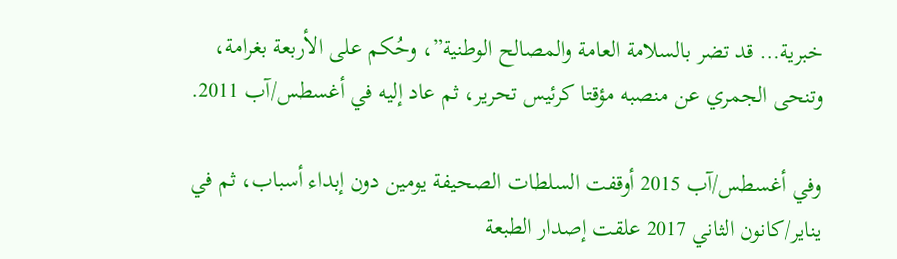خبرية… قد تضر بالسلامة العامة والمصالح الوطنية”، وحُكم على الأربعة بغرامة، وتنحى الجمري عن منصبه مؤقتا كرئيس تحرير، ثم عاد إليه في أغسطس/آب 2011.

وفي أغسطس/آب 2015 أوقفت السلطات الصحيفة يومين دون إبداء أسباب، ثم في يناير/كانون الثاني 2017 علقت إصدار الطبعة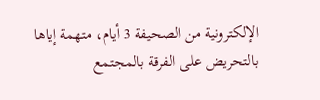الإلكترونية من الصحيفة 3 أيام، متهمة إياها بالتحريض على الفرقة بالمجتمع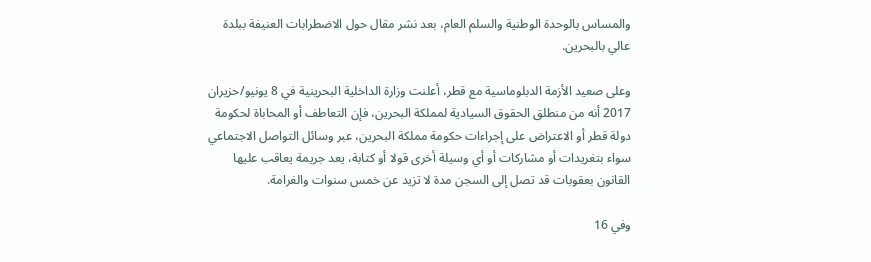والمساس بالوحدة الوطنية والسلم العام، بعد نشر مقال حول الاضطرابات العنيفة ببلدة عالي بالبحرين.

وعلى صعيد الأزمة الدبلوماسية مع قطر، أعلنت وزارة الداخلية البحرينية في 8 يونيو/حزيران 2017 أنه من منطلق الحقوق السيادية لمملكة البحرين، فإن التعاطف أو المحاباة لحكومة دولة قطر أو الاعتراض على إجراءات حكومة مملكة البحرين، عبر وسائل التواصل الاجتماعي سواء بتغريدات أو مشاركات أو أي وسيلة أخرى قولا أو كتابة، يعد جريمة يعاقب عليها القانون بعقوبات قد تصل إلى السجن مدة لا تزيد عن خمس سنوات والغرامة.

وفي 16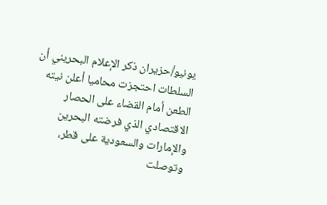يونيو/حزيران ذكر الإعلام البحريني أن السلطات احتجزت محاميا أعلن نيته الطعن أمام القضاء على الحصار الاقتصادي الذي فرضته البحرين والإمارات والسعودية على قطر، وتوصلت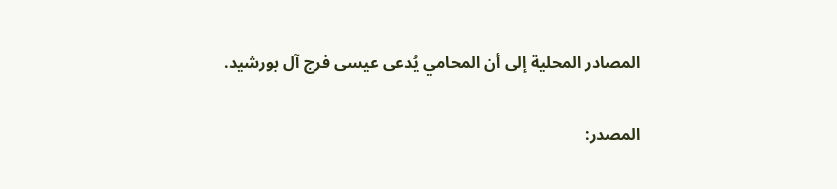المصادر المحلية إلى أن المحامي يُدعى عيسى فرج آل بورشيد.

المصدر: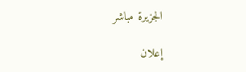الجزيرة مباشر

إعلان